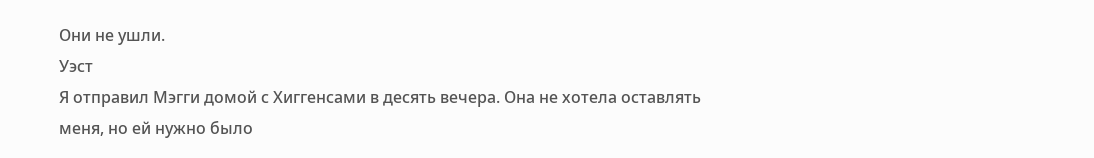Они не ушли.
Уэст
Я отправил Мэгги домой с Хиггенсами в десять вечера. Она не хотела оставлять меня, но ей нужно было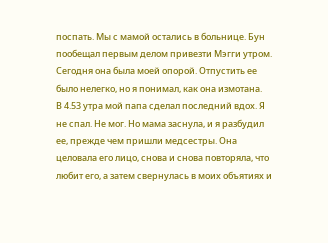поспать. Мы с мамой остались в больнице. Бун пообещал первым делом привезти Мэгги утром. Сегодня она была моей опорой. Отпустить ее было нелегко, но я понимал, как она измотана.
В 4.53 утра мой папа сделал последний вдох. Я не спал. Не мог. Но мама заснула, и я разбудил ее, прежде чем пришли медсестры. Она целовала его лицо, снова и снова повторяла, что любит его, а затем свернулась в моих объятиях и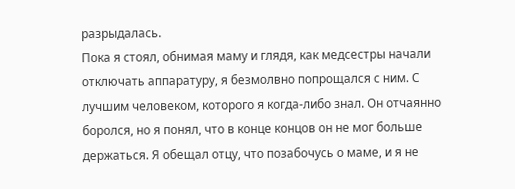разрыдалась.
Пока я стоял, обнимая маму и глядя, как медсестры начали отключать аппаратуру, я безмолвно попрощался с ним. С лучшим человеком, которого я когда-либо знал. Он отчаянно боролся, но я понял, что в конце концов он не мог больше держаться. Я обещал отцу, что позабочусь о маме, и я не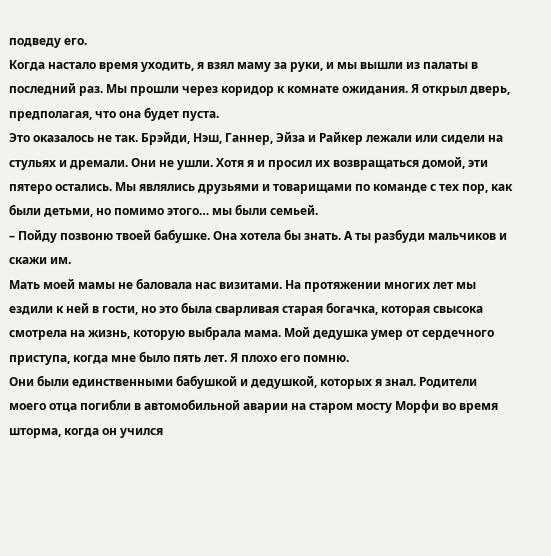подведу его.
Когда настало время уходить, я взял маму за руки, и мы вышли из палаты в последний раз. Мы прошли через коридор к комнате ожидания. Я открыл дверь, предполагая, что она будет пуста.
Это оказалось не так. Брэйди, Нэш, Ганнер, Эйза и Райкер лежали или сидели на стульях и дремали. Они не ушли. Хотя я и просил их возвращаться домой, эти пятеро остались. Мы являлись друзьями и товарищами по команде с тех пор, как были детьми, но помимо этого… мы были семьей.
– Пойду позвоню твоей бабушке. Она хотела бы знать. А ты разбуди мальчиков и скажи им.
Мать моей мамы не баловала нас визитами. На протяжении многих лет мы ездили к ней в гости, но это была сварливая старая богачка, которая свысока смотрела на жизнь, которую выбрала мама. Мой дедушка умер от сердечного приступа, когда мне было пять лет. Я плохо его помню.
Они были единственными бабушкой и дедушкой, которых я знал. Родители моего отца погибли в автомобильной аварии на старом мосту Морфи во время шторма, когда он учился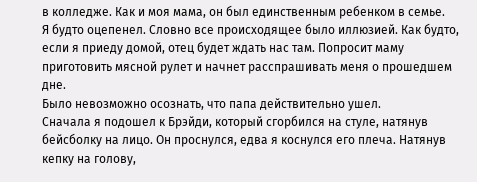в колледже. Как и моя мама, он был единственным ребенком в семье.
Я будто оцепенел. Словно все происходящее было иллюзией. Как будто, если я приеду домой, отец будет ждать нас там. Попросит маму приготовить мясной рулет и начнет расспрашивать меня о прошедшем дне.
Было невозможно осознать, что папа действительно ушел.
Сначала я подошел к Брэйди, который сгорбился на стуле, натянув бейсболку на лицо. Он проснулся, едва я коснулся его плеча. Натянув кепку на голову,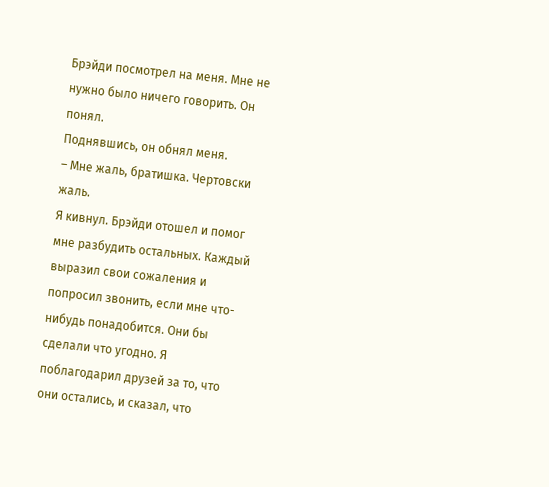Брэйди посмотрел на меня. Мне не нужно было ничего говорить. Он понял.
Поднявшись, он обнял меня.
– Мне жаль, братишка. Чертовски жаль.
Я кивнул. Брэйди отошел и помог мне разбудить остальных. Каждый выразил свои сожаления и попросил звонить, если мне что-нибудь понадобится. Они бы сделали что угодно. Я поблагодарил друзей за то, что они остались, и сказал, что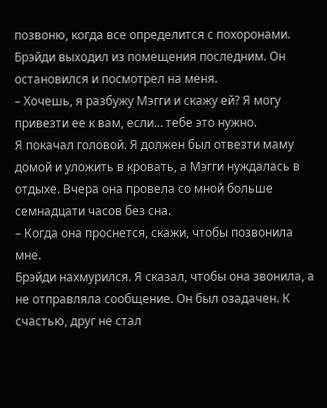позвоню, когда все определится с похоронами.
Брэйди выходил из помещения последним. Он остановился и посмотрел на меня.
– Хочешь, я разбужу Мэгги и скажу ей? Я могу привезти ее к вам, если… тебе это нужно.
Я покачал головой. Я должен был отвезти маму домой и уложить в кровать, а Мэгги нуждалась в отдыхе. Вчера она провела со мной больше семнадцати часов без сна.
– Когда она проснется, скажи, чтобы позвонила мне.
Брэйди нахмурился. Я сказал, чтобы она звонила, а не отправляла сообщение. Он был озадачен. К счастью, друг не стал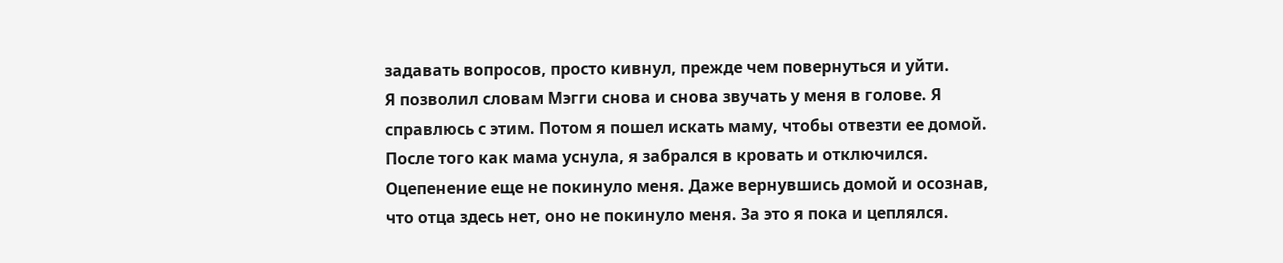задавать вопросов, просто кивнул, прежде чем повернуться и уйти.
Я позволил словам Мэгги снова и снова звучать у меня в голове. Я справлюсь с этим. Потом я пошел искать маму, чтобы отвезти ее домой.
После того как мама уснула, я забрался в кровать и отключился. Оцепенение еще не покинуло меня. Даже вернувшись домой и осознав, что отца здесь нет, оно не покинуло меня. За это я пока и цеплялся.